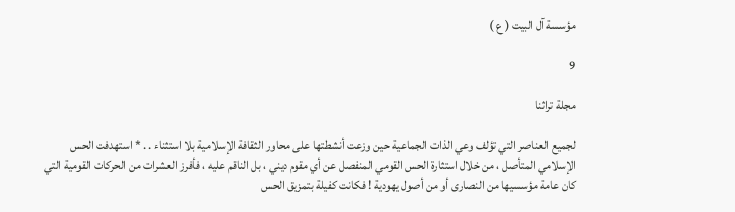مؤسسة آل البيت ( ع )

9

مجلة تراثنا

لجميع العناصر التي تؤلف وعي الذات الجماعية حين وزعت أنشطتها على محاور الثقافة الإسلامية بلا استثناء . . * استهدفت الحس الإسلامي المتأصل ، من خلال استثارة الحس القومي المنفصل عن أي مقوم ديني ، بل الناقم عليه ، فأفرز العشرات من الحركات القومية التي كان عامة مؤسسيها من النصارى أو من أصول يهودية ! فكانت كفيلة بتمزيق الحس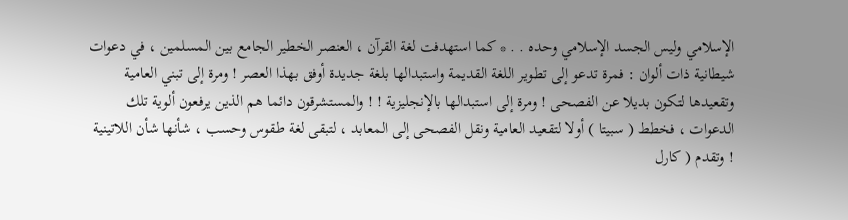الإسلامي وليس الجسد الإسلامي وحده . . * كما استهدفت لغة القرآن ، العنصر الخطير الجامع بين المسلمين ، في دعوات شيطانية ذات ألوان : فمرة تدعو إلى تطوير اللغة القديمة واستبدالها بلغة جديدة أوفق بهذا العصر ! ومرة إلى تبني العامية وتقعيدها لتكون بديلا عن الفصحى ! ومرة إلى استبدالها بالإنجليزية ! ! والمستشرقون دائما هم الذين يرفعون ألوية تلك الدعوات ، فخطط ( سبيتا ) أولا لتقعيد العامية ونقل الفصحى إلى المعابد ، لتبقى لغة طقوس وحسب ، شأنها شأن اللاتينية ! وتقدم ( كارل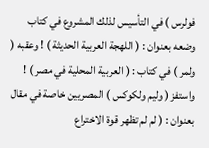فولرس ) في التأسيس لذلك المشروع في كتاب وضعه بعنوان : ( اللهجة العربية الحديثة ) ! وعقبه ( ولمر ) في كتاب : ( العربية المحلية في مصر ) ! واستفز ( وليم ولكوكس ) المصريين خاصة في مقال بعنوان : ( لم لم تظهر قوة الاختراع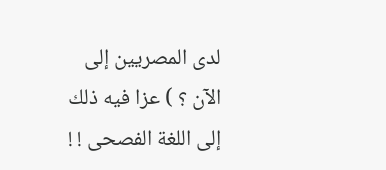لدى المصريين إلى الآن ؟ ) عزا فيه ذلك إلى اللغة الفصحى ! !